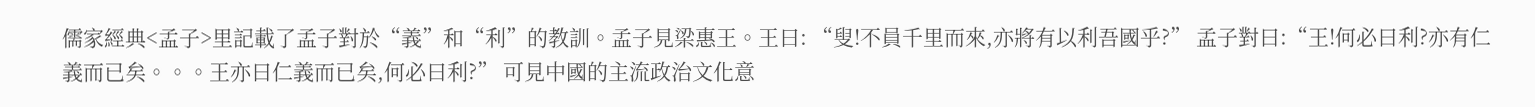儒家經典<孟子>里記載了孟子對於“義”和“利”的教訓。孟子見梁惠王。王曰: “叟!不員千里而來,亦將有以利吾國乎?” 孟子對曰:“王!何必曰利?亦有仁 義而已矣。。。王亦曰仁義而已矣,何必曰利?” 可見中國的主流政治文化意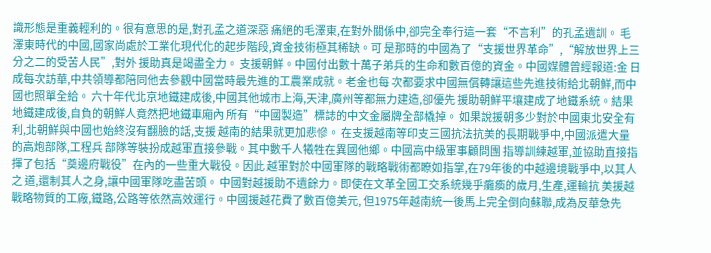識形態是重義輕利的。很有意思的是,對孔孟之道深惡 痛絕的毛澤東,在對外關係中,卻完全奉行這一套“不言利”的孔孟遺訓。 毛澤東時代的中國,國家尚處於工業化現代化的起步階段,資金技術極其稀缺。可 是那時的中國為了“支援世界革命”,“解放世界上三分之二的受苦人民”,對外 援助真是竭盡全力。 支援朝鮮。中國付出數十萬子弟兵的生命和數百億的資金。中國媒體曾經報道:金 日成每次訪華,中共領導都陪同他去參觀中國當時最先進的工農業成就。老金也每 次都要求中國無償轉讓這些先進技術給北朝鮮,而中國也照單全給。 六十年代北京地鐵建成後,中國其他城市上海,天津,廣州等都無力建造,卻優先 援助朝鮮平壤建成了地鐵系統。結果地鐵建成後,自負的朝鮮人竟然把地鐵車廂內 所有“中國製造”標誌的中文金屬牌全部橇掉。 如果說援朝多少對於中國東北安全有利,北朝鮮與中國也始終沒有翻臉的話,支援 越南的結果就更加悲慘。 在支援越南等印支三國抗法抗美的長期戰爭中,中國派遣大量的高炮部隊,工程兵 部隊等裝扮成越軍直接參戰。其中數千人犧牲在異國他鄉。中國高中級軍事顧問團 指導訓練越軍,並協助直接指揮了包括“奠邊府戰役”在內的一些重大戰役。因此 越軍對於中國軍隊的戰略戰術都瞭如指掌,在79年後的中越邊境戰爭中,以其人之 道,還制其人之身,讓中國軍隊吃盡苦頭。 中國對越援助不遺餘力。即使在文革全國工交系統幾乎癱瘓的歲月,生產,運輸抗 美援越戰略物質的工廠,鐵路,公路等依然高效運行。中國援越花費了數百億美元, 但1975年越南統一後馬上完全倒向蘇聯,成為反華急先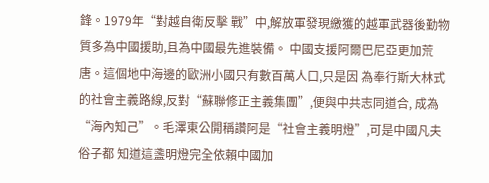鋒。1979年“對越自衛反擊 戰”中,解放軍發現繳獲的越軍武器後勤物質多為中國援助,且為中國最先進裝備。 中國支援阿爾巴尼亞更加荒唐。這個地中海邊的歐洲小國只有數百萬人口,只是因 為奉行斯大林式的社會主義路線,反對“蘇聯修正主義集團”,便與中共志同道合, 成為“海內知己”。毛澤東公開稱讚阿是“社會主義明燈”,可是中國凡夫俗子都 知道這盞明燈完全依賴中國加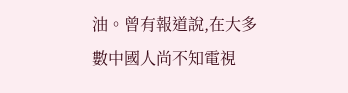油。曾有報道說,在大多數中國人尚不知電視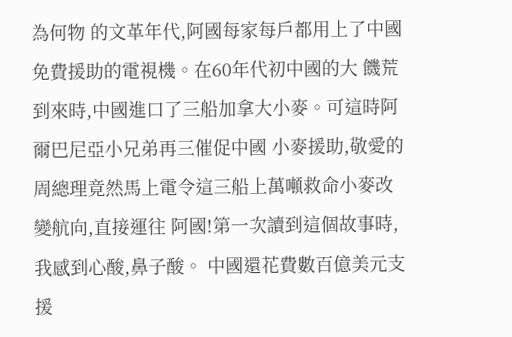為何物 的文革年代,阿國每家每戶都用上了中國免費援助的電視機。在60年代初中國的大 饑荒到來時,中國進口了三船加拿大小麥。可這時阿爾巴尼亞小兄弟再三催促中國 小麥援助,敬愛的周總理竟然馬上電令這三船上萬噸救命小麥改變航向,直接運往 阿國!第一次讀到這個故事時,我感到心酸,鼻子酸。 中國還花費數百億美元支援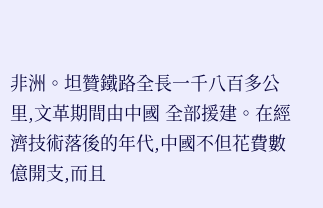非洲。坦贊鐵路全長一千八百多公里,文革期間由中國 全部援建。在經濟技術落後的年代,中國不但花費數億開支,而且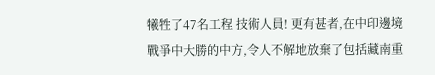犧牲了47名工程 技術人員! 更有甚者,在中印邊境戰爭中大勝的中方,令人不解地放棄了包括藏南重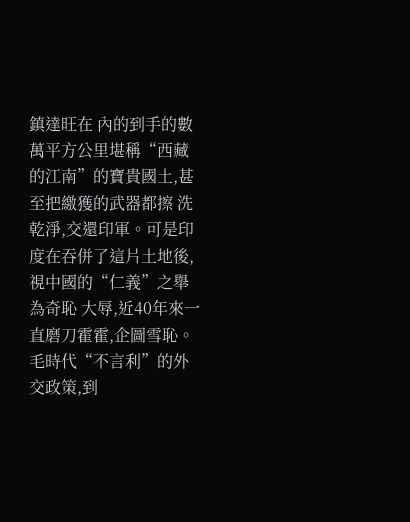鎮達旺在 內的到手的數萬平方公里堪稱“西藏的江南”的寶貴國土,甚至把繳獲的武器都擦 洗乾淨,交還印軍。可是印度在吞併了這片土地後,視中國的“仁義”之舉為奇恥 大辱,近40年來一直磨刀霍霍,企圖雪恥。 毛時代“不言利”的外交政策,到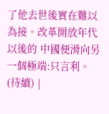了他去世後實在難以為接。改革開放年代以後的 中國便滑向另一個極端:只言利。(待續) |